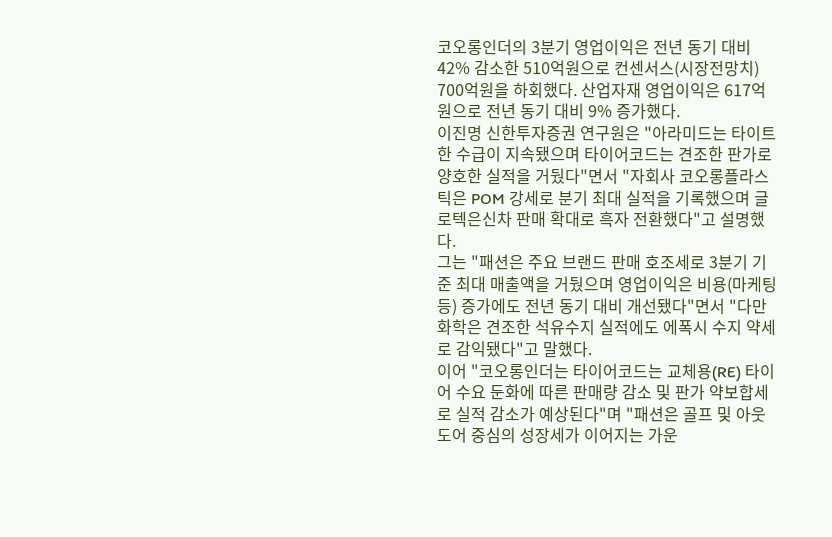코오롱인더의 3분기 영업이익은 전년 동기 대비 42% 감소한 510억원으로 컨센서스(시장전망치) 700억원을 하회했다. 산업자재 영업이익은 617억원으로 전년 동기 대비 9% 증가했다.
이진명 신한투자증권 연구원은 "아라미드는 타이트한 수급이 지속됐으며 타이어코드는 견조한 판가로 양호한 실적을 거뒀다"면서 "자회사 코오롱플라스틱은 POM 강세로 분기 최대 실적을 기록했으며 글로텍은신차 판매 확대로 흑자 전환했다"고 설명했다.
그는 "패션은 주요 브랜드 판매 호조세로 3분기 기준 최대 매출액을 거뒀으며 영업이익은 비용(마케팅 등) 증가에도 전년 동기 대비 개선됐다"면서 "다만 화학은 견조한 석유수지 실적에도 에폭시 수지 약세로 감익됐다"고 말했다.
이어 "코오롱인더는 타이어코드는 교체용(RE) 타이어 수요 둔화에 따른 판매량 감소 및 판가 약보합세로 실적 감소가 예상된다"며 "패션은 골프 및 아웃도어 중심의 성장세가 이어지는 가운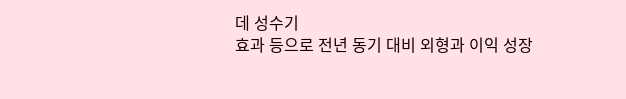데 성수기
효과 등으로 전년 동기 대비 외형과 이익 성장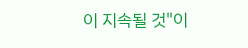이 지속될 것"이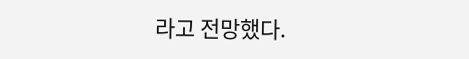라고 전망했다.